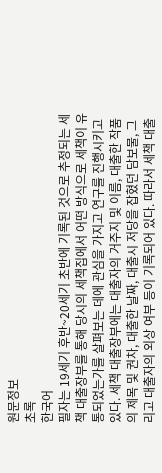원문정보
초록
한국어
필자는 19세기 후반~20세기 초반에 기록된 것으로 추정되는 세책 대출장부를 통해 당시의 세책집에서 어떤 방식으로 세책이 유통되었는가를 살펴보는 데에 관심을 가지고 연구를 진행시키고 있다. 세책 대출장부에는 대출자의 거주지 및 이름, 대출한 작품의 제목 및 권차, 대출한 날짜, 대출시 저당을 잡혔던 담보물, 그리고 대출자의 외상 여부 등이 기록되어 있다. 따라서 세책 대출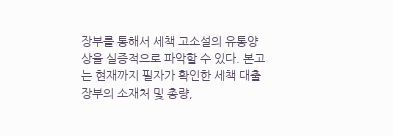장부를 통해서 세책 고소설의 유통양상을 실증적으로 파악할 수 있다. 본고는 현재까지 필자가 확인한 세책 대출장부의 소재처 및 총량,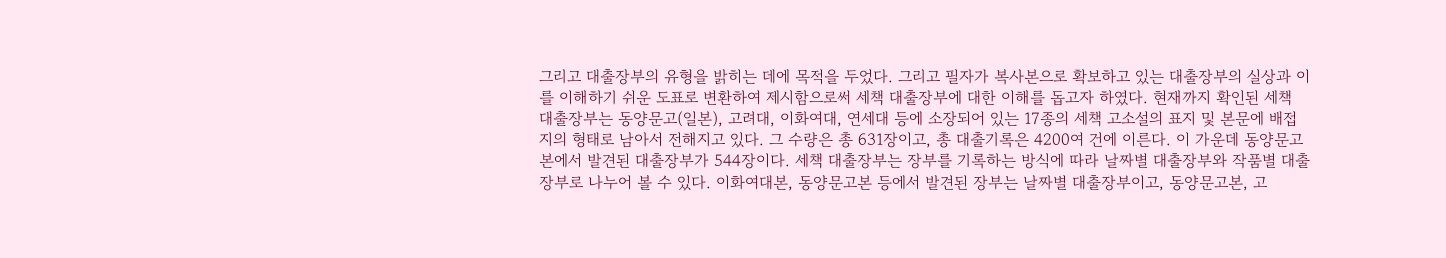그리고 대출장부의 유형을 밝히는 데에 목적을 두었다. 그리고 필자가 복사본으로 확보하고 있는 대출장부의 실상과 이를 이해하기 쉬운 도표로 변환하여 제시함으로써 세책 대출장부에 대한 이해를 돕고자 하였다. 현재까지 확인된 세책 대출장부는 동양문고(일본), 고려대, 이화여대, 연세대 등에 소장되어 있는 17종의 세책 고소설의 표지 및 본문에 배접지의 형태로 남아서 전해지고 있다. 그 수량은 총 631장이고, 총 대출기록은 4200여 건에 이른다. 이 가운데 동양문고본에서 발견된 대출장부가 544장이다. 세책 대출장부는 장부를 기록하는 방식에 따라 날짜별 대출장부와 작품별 대출장부로 나누어 볼 수 있다. 이화여대본, 동양문고본 등에서 발견된 장부는 날짜별 대출장부이고, 동양문고본, 고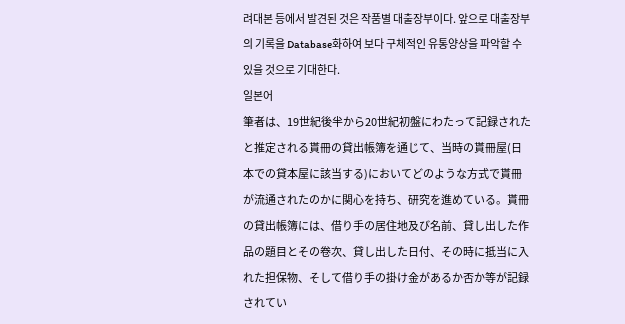려대본 등에서 발견된 것은 작품별 대출장부이다. 앞으로 대출장부의 기록을 Database화하여 보다 구체적인 유통양상을 파악할 수 있을 것으로 기대한다.
일본어
筆者は、19世紀後半から20世紀初盤にわたって記録されたと推定される貰冊の貸出帳簿を通じて、当時の貰冊屋(日本での貸本屋に該当する)においてどのような方式で貰冊が流通されたのかに関心を持ち、研究を進めている。貰冊の貸出帳簿には、借り手の居住地及び名前、貸し出した作品の題目とその卷次、貸し出した日付、その時に抵当に入れた担保物、そして借り手の掛け金があるか否か等が記録されてい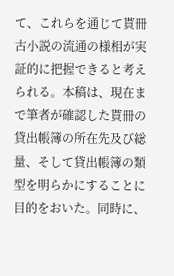て、これらを通じて貰冊古小説の流通の様相が実証的に把握できると考えられる。本稿は、現在まで筆者が確認した貰冊の貸出帳簿の所在先及び総量、そして貸出帳簿の類型を明らかにすることに目的をおいた。同時に、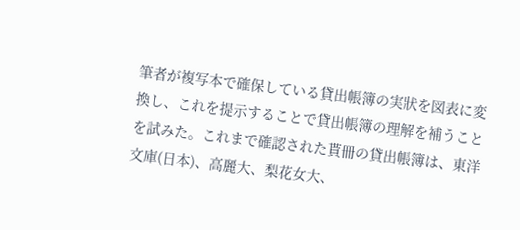筆者が複写本で確保している貸出帳簿の実狀を図表に変換し、これを提示することで貸出帳簿の理解を補うことを試みた。これまで確認された貰冊の貸出帳簿は、東洋文庫(日本)、高麗大、梨花女大、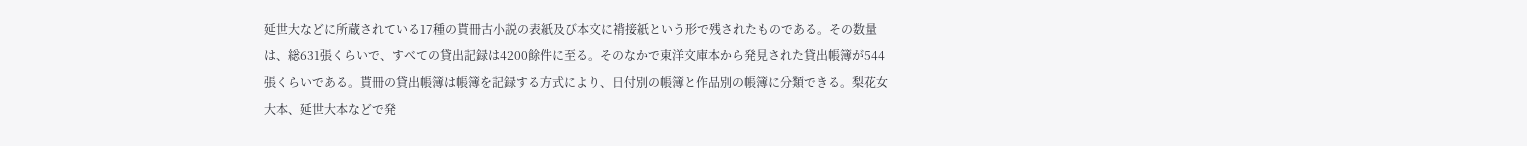延世大などに所蔵されている17種の貰冊古小説の表紙及び本文に褙接紙という形で残されたものである。その数量は、総631張くらいで、すべての貸出記録は4200餘件に至る。そのなかで東洋文庫本から発見された貸出帳簿が544張くらいである。貰冊の貸出帳簿は帳簿を記録する方式により、日付別の帳簿と作品別の帳簿に分類できる。梨花女大本、延世大本などで発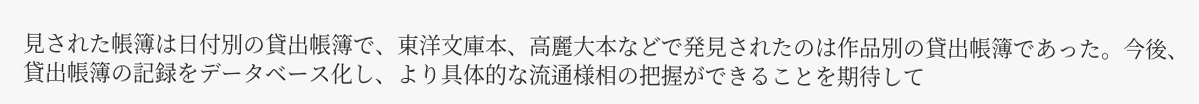見された帳簿は日付別の貸出帳簿で、東洋文庫本、高麗大本などで発見されたのは作品別の貸出帳簿であった。今後、貸出帳簿の記録をデータベース化し、より具体的な流通様相の把握ができることを期待して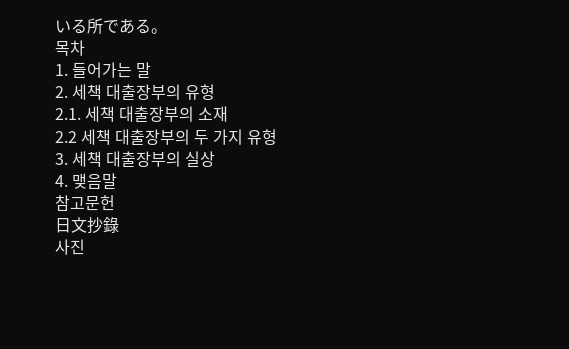いる所である。
목차
1. 들어가는 말
2. 세책 대출장부의 유형
2.1. 세책 대출장부의 소재
2.2 세책 대출장부의 두 가지 유형
3. 세책 대출장부의 실상
4. 맺음말
참고문헌
日文抄錄
사진